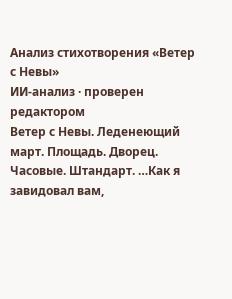Анализ стихотворения «Ветер с Невы»
ИИ-анализ · проверен редактором
Ветер с Невы. Леденеющий март. Площадь. Дворец. Часовые. Штандарт. …Как я завидовал вам,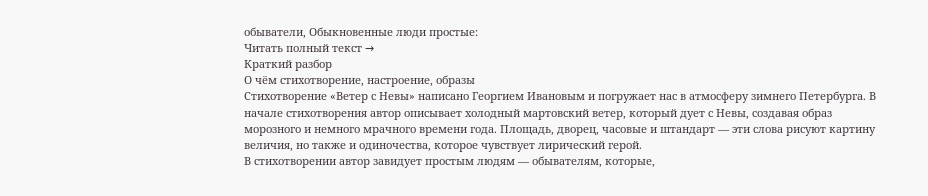обыватели, Обыкновенные люди простые:
Читать полный текст →
Краткий разбор
О чём стихотворение, настроение, образы
Стихотворение «Ветер с Невы» написано Георгием Ивановым и погружает нас в атмосферу зимнего Петербурга. В начале стихотворения автор описывает холодный мартовский ветер, который дует с Невы, создавая образ морозного и немного мрачного времени года. Площадь, дворец, часовые и штандарт — эти слова рисуют картину величия, но также и одиночества, которое чувствует лирический герой.
В стихотворении автор завидует простым людям — обывателям, которые,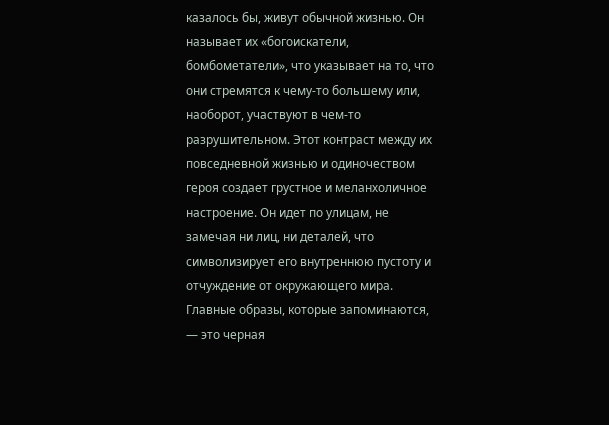казалось бы, живут обычной жизнью. Он называет их «богоискатели, бомбометатели», что указывает на то, что они стремятся к чему-то большему или, наоборот, участвуют в чем-то разрушительном. Этот контраст между их повседневной жизнью и одиночеством героя создает грустное и меланхоличное настроение. Он идет по улицам, не замечая ни лиц, ни деталей, что символизирует его внутреннюю пустоту и отчуждение от окружающего мира.
Главные образы, которые запоминаются, — это черная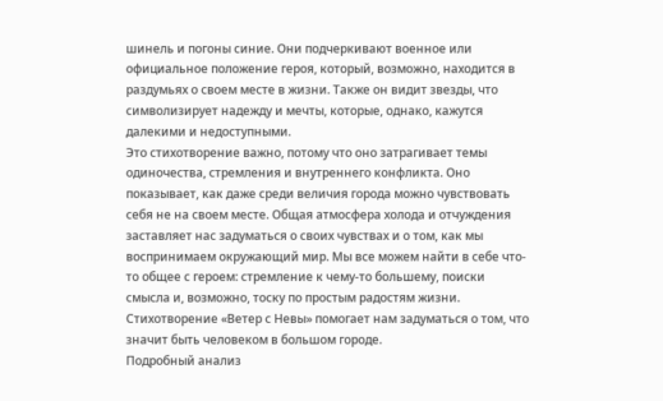шинель и погоны синие. Они подчеркивают военное или официальное положение героя, который, возможно, находится в раздумьях о своем месте в жизни. Также он видит звезды, что символизирует надежду и мечты, которые, однако, кажутся далекими и недоступными.
Это стихотворение важно, потому что оно затрагивает темы одиночества, стремления и внутреннего конфликта. Оно показывает, как даже среди величия города можно чувствовать себя не на своем месте. Общая атмосфера холода и отчуждения заставляет нас задуматься о своих чувствах и о том, как мы воспринимаем окружающий мир. Мы все можем найти в себе что-то общее с героем: стремление к чему-то большему, поиски смысла и, возможно, тоску по простым радостям жизни. Стихотворение «Ветер с Невы» помогает нам задуматься о том, что значит быть человеком в большом городе.
Подробный анализ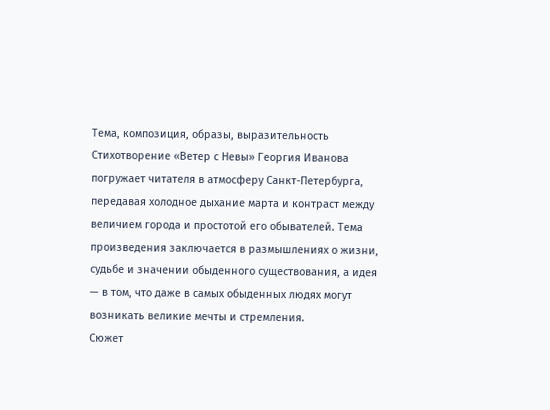Тема, композиция, образы, выразительность
Стихотворение «Ветер с Невы» Георгия Иванова погружает читателя в атмосферу Санкт-Петербурга, передавая холодное дыхание марта и контраст между величием города и простотой его обывателей. Тема произведения заключается в размышлениях о жизни, судьбе и значении обыденного существования, а идея — в том, что даже в самых обыденных людях могут возникать великие мечты и стремления.
Сюжет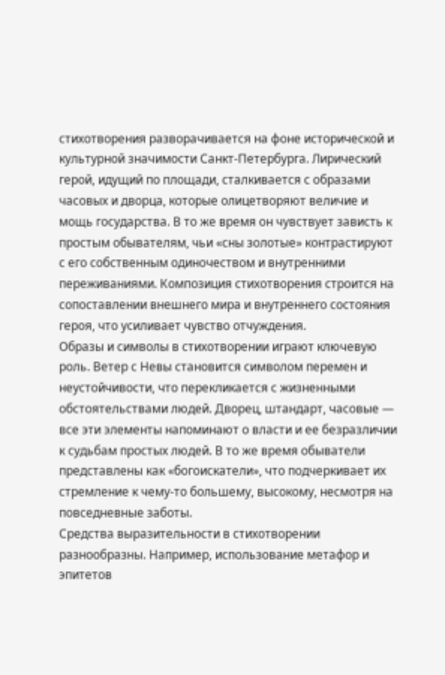стихотворения разворачивается на фоне исторической и культурной значимости Санкт-Петербурга. Лирический герой, идущий по площади, сталкивается с образами часовых и дворца, которые олицетворяют величие и мощь государства. В то же время он чувствует зависть к простым обывателям, чьи «сны золотые» контрастируют с его собственным одиночеством и внутренними переживаниями. Композиция стихотворения строится на сопоставлении внешнего мира и внутреннего состояния героя, что усиливает чувство отчуждения.
Образы и символы в стихотворении играют ключевую роль. Ветер с Невы становится символом перемен и неустойчивости, что перекликается с жизненными обстоятельствами людей. Дворец, штандарт, часовые — все эти элементы напоминают о власти и ее безразличии к судьбам простых людей. В то же время обыватели представлены как «богоискатели», что подчеркивает их стремление к чему-то большему, высокому, несмотря на повседневные заботы.
Средства выразительности в стихотворении разнообразны. Например, использование метафор и эпитетов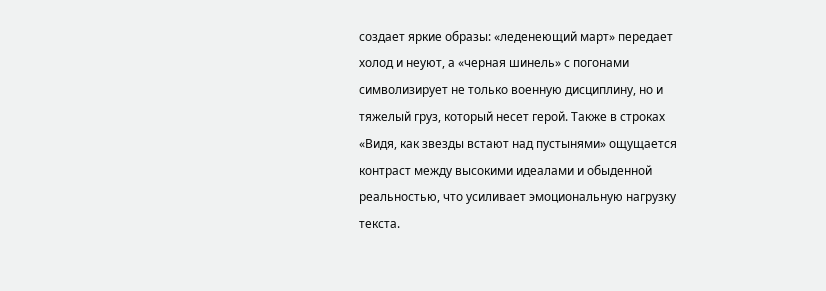создает яркие образы: «леденеющий март» передает холод и неуют, а «черная шинель» с погонами символизирует не только военную дисциплину, но и тяжелый груз, который несет герой. Также в строках «Видя, как звезды встают над пустынями» ощущается контраст между высокими идеалами и обыденной реальностью, что усиливает эмоциональную нагрузку текста.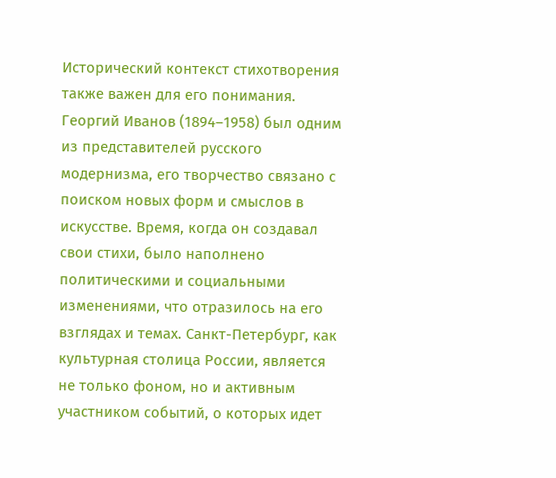Исторический контекст стихотворения также важен для его понимания. Георгий Иванов (1894–1958) был одним из представителей русского модернизма, его творчество связано с поиском новых форм и смыслов в искусстве. Время, когда он создавал свои стихи, было наполнено политическими и социальными изменениями, что отразилось на его взглядах и темах. Санкт-Петербург, как культурная столица России, является не только фоном, но и активным участником событий, о которых идет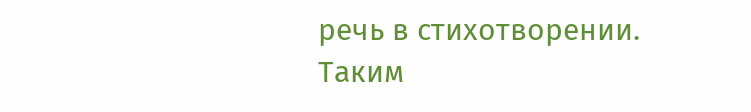речь в стихотворении.
Таким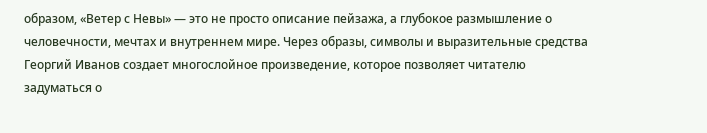образом, «Ветер с Невы» — это не просто описание пейзажа, а глубокое размышление о человечности, мечтах и внутреннем мире. Через образы, символы и выразительные средства Георгий Иванов создает многослойное произведение, которое позволяет читателю задуматься о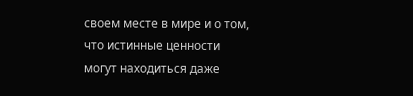своем месте в мире и о том, что истинные ценности могут находиться даже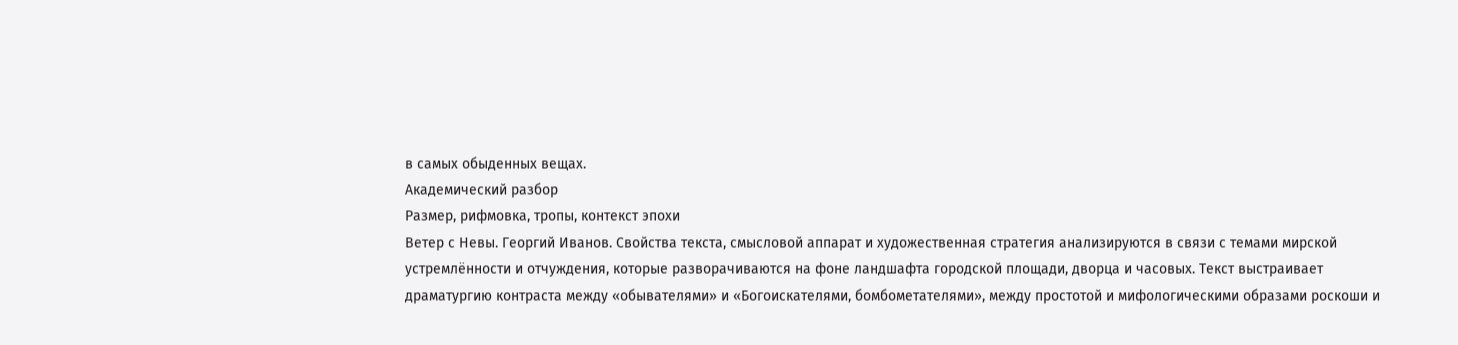в самых обыденных вещах.
Академический разбор
Размер, рифмовка, тропы, контекст эпохи
Ветер с Невы. Георгий Иванов. Свойства текста, смысловой аппарат и художественная стратегия анализируются в связи с темами мирской устремлённости и отчуждения, которые разворачиваются на фоне ландшафта городской площади, дворца и часовых. Текст выстраивает драматургию контраста между «обывателями» и «Богоискателями, бомбометателями», между простотой и мифологическими образами роскоши и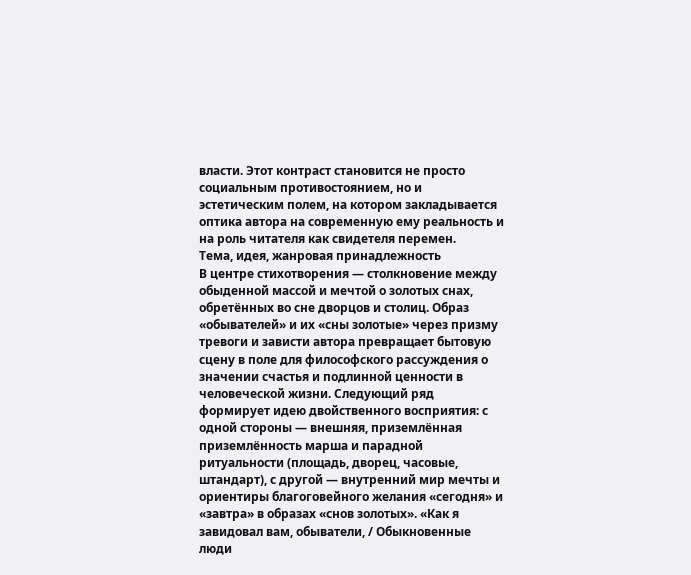власти. Этот контраст становится не просто социальным противостоянием, но и эстетическим полем, на котором закладывается оптика автора на современную ему реальность и на роль читателя как свидетеля перемен.
Тема, идея, жанровая принадлежность
В центре стихотворения — столкновение между обыденной массой и мечтой о золотых снах, обретённых во сне дворцов и столиц. Образ «обывателей» и их «сны золотые» через призму тревоги и зависти автора превращает бытовую сцену в поле для философского рассуждения о значении счастья и подлинной ценности в человеческой жизни. Следующий ряд формирует идею двойственного восприятия: с одной стороны — внешняя, приземлённая приземлённость марша и парадной ритуальности (площадь, дворец, часовые, штандарт), с другой — внутренний мир мечты и ориентиры благоговейного желания «сегодня» и «завтра» в образах «снов золотых». «Как я завидовал вам, обыватели, / Обыкновенные люди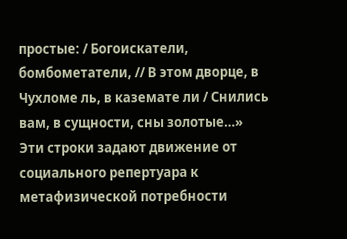простые: / Богоискатели, бомбометатели, // В этом дворце, в Чухломе ль, в каземате ли / Снились вам, в сущности, сны золотые…»
Эти строки задают движение от социального репертуара к метафизической потребности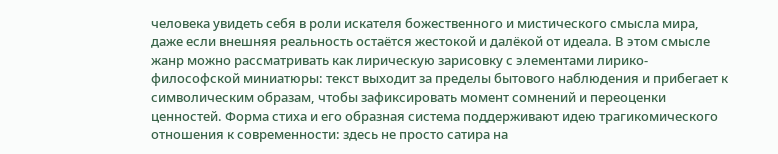человека увидеть себя в роли искателя божественного и мистического смысла мира, даже если внешняя реальность остаётся жестокой и далёкой от идеала. В этом смысле жанр можно рассматривать как лирическую зарисовку с элементами лирико-философской миниатюры: текст выходит за пределы бытового наблюдения и прибегает к символическим образам, чтобы зафиксировать момент сомнений и переоценки ценностей. Форма стиха и его образная система поддерживают идею трагикомического отношения к современности: здесь не просто сатира на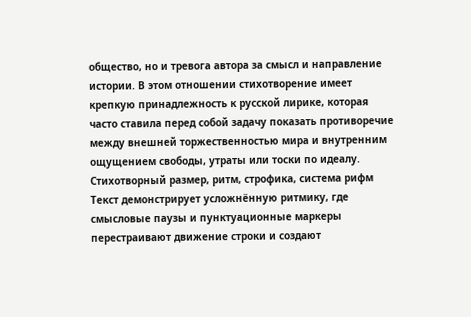общество, но и тревога автора за смысл и направление истории. В этом отношении стихотворение имеет крепкую принадлежность к русской лирике, которая часто ставила перед собой задачу показать противоречие между внешней торжественностью мира и внутренним ощущением свободы, утраты или тоски по идеалу.
Стихотворный размер, ритм, строфика, система рифм Текст демонстрирует усложнённую ритмику, где смысловые паузы и пунктуационные маркеры перестраивают движение строки и создают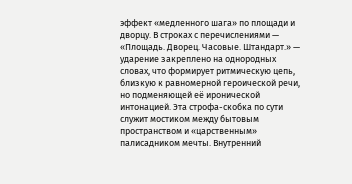эффект «медленного шага» по площади и дворцу. В строках с перечислениями — «Площадь. Дворец. Часовые. Штандарт.» — ударение закреплено на однородных словах, что формирует ритмическую цепь, близкую к равномерной героической речи, но подменяющей её иронической интонацией. Эта строфа-скобка по сути служит мостиком между бытовым пространством и «царственным» палисадником мечты. Внутренний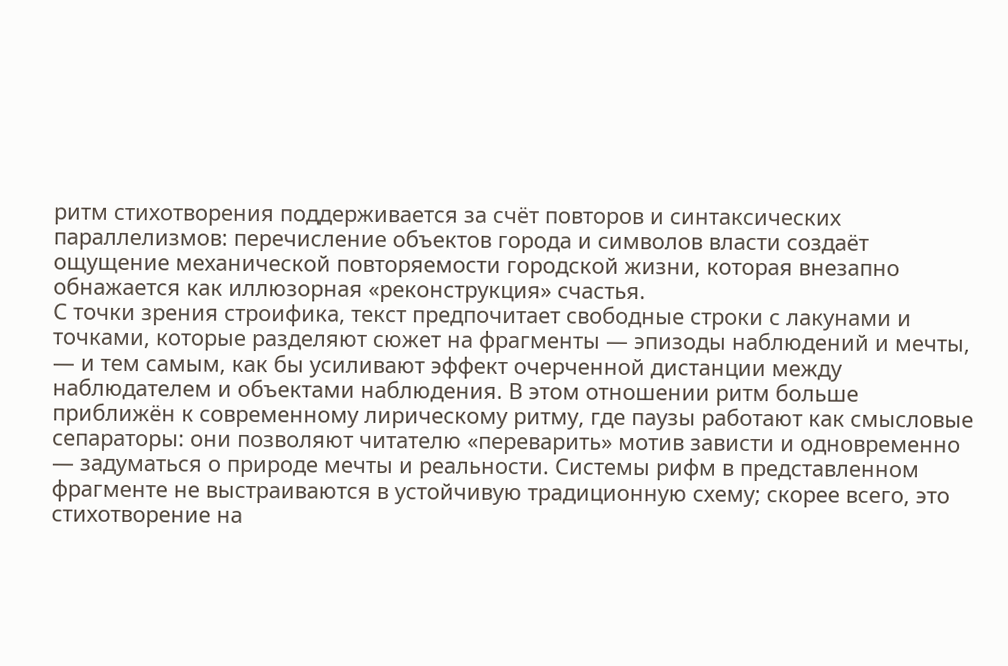ритм стихотворения поддерживается за счёт повторов и синтаксических параллелизмов: перечисление объектов города и символов власти создаёт ощущение механической повторяемости городской жизни, которая внезапно обнажается как иллюзорная «реконструкция» счастья.
С точки зрения строифика, текст предпочитает свободные строки с лакунами и точками, которые разделяют сюжет на фрагменты — эпизоды наблюдений и мечты, — и тем самым, как бы усиливают эффект очерченной дистанции между наблюдателем и объектами наблюдения. В этом отношении ритм больше приближён к современному лирическому ритму, где паузы работают как смысловые сепараторы: они позволяют читателю «переварить» мотив зависти и одновременно — задуматься о природе мечты и реальности. Системы рифм в представленном фрагменте не выстраиваются в устойчивую традиционную схему; скорее всего, это стихотворение на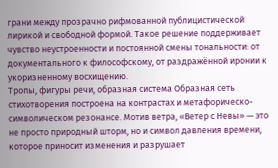грани между прозрачно рифмованной публицистической лирикой и свободной формой. Такое решение поддерживает чувство неустроенности и постоянной смены тональности: от документального к философскому, от раздражённой иронии к укоризненному восхищению.
Тропы, фигуры речи, образная система Образная сеть стихотворения построена на контрастах и метафорическо-символическом резонансе. Мотив ветра, «Ветер с Невы» — это не просто природный шторм, но и символ давления времени, которое приносит изменения и разрушает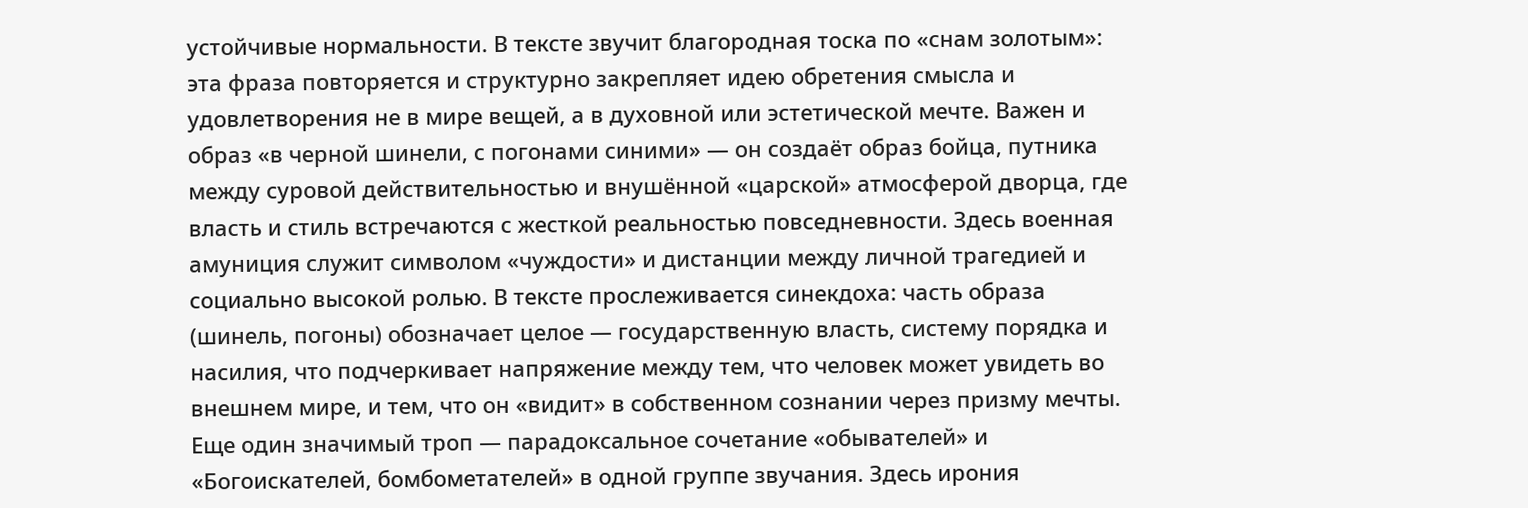устойчивые нормальности. В тексте звучит благородная тоска по «снам золотым»: эта фраза повторяется и структурно закрепляет идею обретения смысла и удовлетворения не в мире вещей, а в духовной или эстетической мечте. Важен и образ «в черной шинели, с погонами синими» — он создаёт образ бойца, путника между суровой действительностью и внушённой «царской» атмосферой дворца, где власть и стиль встречаются с жесткой реальностью повседневности. Здесь военная амуниция служит символом «чуждости» и дистанции между личной трагедией и социально высокой ролью. В тексте прослеживается синекдоха: часть образа (шинель, погоны) обозначает целое — государственную власть, систему порядка и насилия, что подчеркивает напряжение между тем, что человек может увидеть во внешнем мире, и тем, что он «видит» в собственном сознании через призму мечты.
Еще один значимый троп — парадоксальное сочетание «обывателей» и «Богоискателей, бомбометателей» в одной группе звучания. Здесь ирония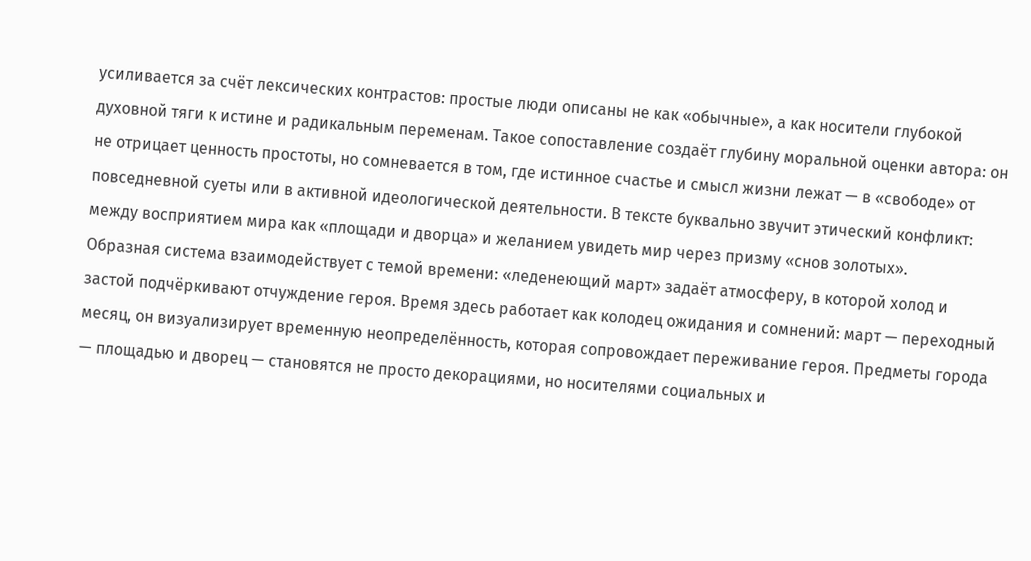усиливается за счёт лексических контрастов: простые люди описаны не как «обычные», а как носители глубокой духовной тяги к истине и радикальным переменам. Такое сопоставление создаёт глубину моральной оценки автора: он не отрицает ценность простоты, но сомневается в том, где истинное счастье и смысл жизни лежат — в «свободе» от повседневной суеты или в активной идеологической деятельности. В тексте буквально звучит этический конфликт: между восприятием мира как «площади и дворца» и желанием увидеть мир через призму «снов золотых».
Образная система взаимодействует с темой времени: «леденеющий март» задаёт атмосферу, в которой холод и застой подчёркивают отчуждение героя. Время здесь работает как колодец ожидания и сомнений: март — переходный месяц, он визуализирует временную неопределённость, которая сопровождает переживание героя. Предметы города — площадью и дворец — становятся не просто декорациями, но носителями социальных и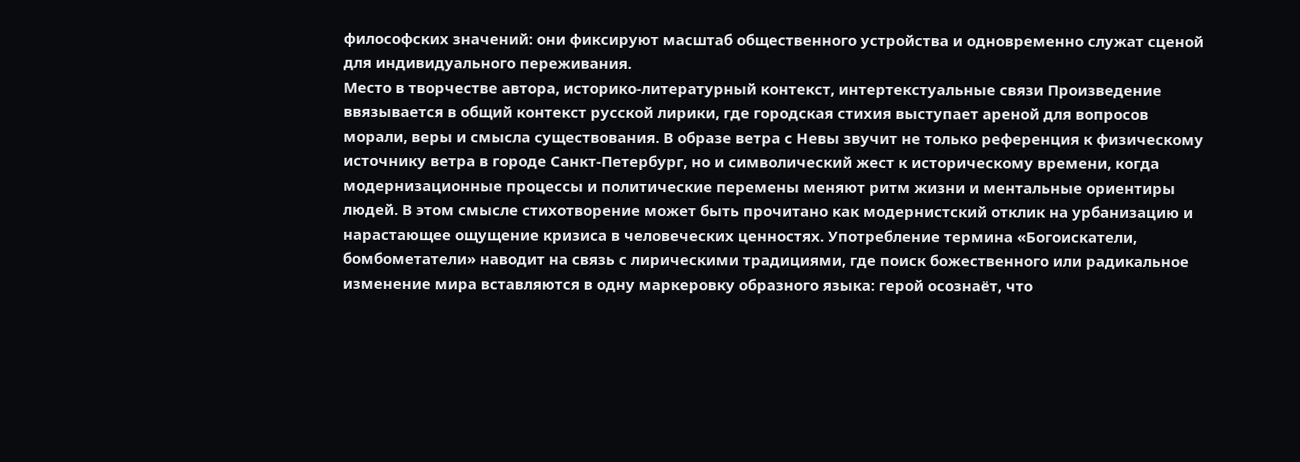философских значений: они фиксируют масштаб общественного устройства и одновременно служат сценой для индивидуального переживания.
Место в творчестве автора, историко-литературный контекст, интертекстуальные связи Произведение ввязывается в общий контекст русской лирики, где городская стихия выступает ареной для вопросов морали, веры и смысла существования. В образе ветра с Невы звучит не только референция к физическому источнику ветра в городе Санкт-Петербург, но и символический жест к историческому времени, когда модернизационные процессы и политические перемены меняют ритм жизни и ментальные ориентиры людей. В этом смысле стихотворение может быть прочитано как модернистский отклик на урбанизацию и нарастающее ощущение кризиса в человеческих ценностях. Употребление термина «Богоискатели, бомбометатели» наводит на связь с лирическими традициями, где поиск божественного или радикальное изменение мира вставляются в одну маркеровку образного языка: герой осознаёт, что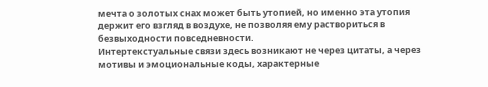мечта о золотых снах может быть утопией, но именно эта утопия держит его взгляд в воздухе, не позволяя ему раствориться в безвыходности повседневности.
Интертекстуальные связи здесь возникают не через цитаты, а через мотивы и эмоциональные коды, характерные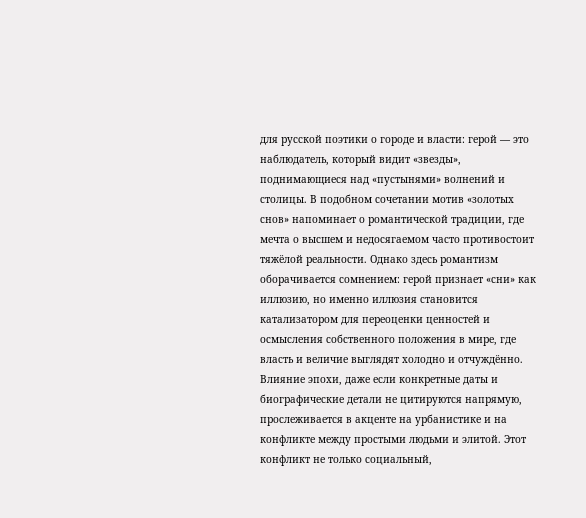для русской поэтики о городе и власти: герой — это наблюдатель, который видит «звезды», поднимающиеся над «пустынями» волнений и столицы. В подобном сочетании мотив «золотых снов» напоминает о романтической традиции, где мечта о высшем и недосягаемом часто противостоит тяжёлой реальности. Однако здесь романтизм оборачивается сомнением: герой признает «сни» как иллюзию, но именно иллюзия становится катализатором для переоценки ценностей и осмысления собственного положения в мире, где власть и величие выглядят холодно и отчуждённо.
Влияние эпохи, даже если конкретные даты и биографические детали не цитируются напрямую, прослеживается в акценте на урбанистике и на конфликте между простыми людьми и элитой. Этот конфликт не только социальный,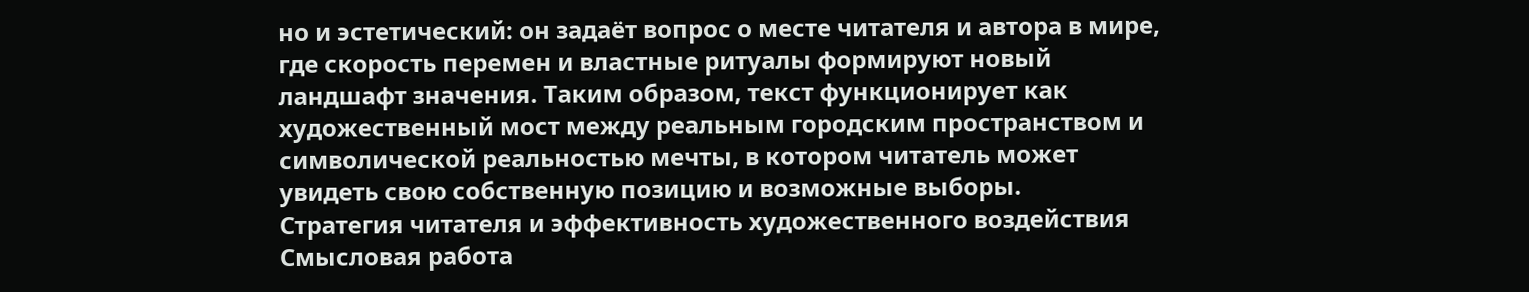но и эстетический: он задаёт вопрос о месте читателя и автора в мире, где скорость перемен и властные ритуалы формируют новый ландшафт значения. Таким образом, текст функционирует как художественный мост между реальным городским пространством и символической реальностью мечты, в котором читатель может увидеть свою собственную позицию и возможные выборы.
Стратегия читателя и эффективность художественного воздействия Смысловая работа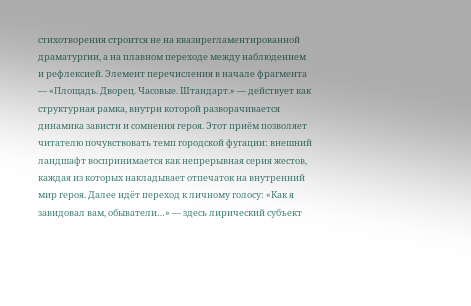стихотворения строится не на квазирегламентированной драматургии, а на плавном переходе между наблюдением и рефлексией. Элемент перечисления в начале фрагмента — «Площадь. Дворец. Часовые. Штандарт.» — действует как структурная рамка, внутри которой разворачивается динамика зависти и сомнения героя. Этот приём позволяет читателю почувствовать темп городской фугации: внешний ландшафт воспринимается как непрерывная серия жестов, каждая из которых накладывает отпечаток на внутренний мир героя. Далее идёт переход к личному голосу: «Как я завидовал вам, обыватели…» — здесь лирический субъект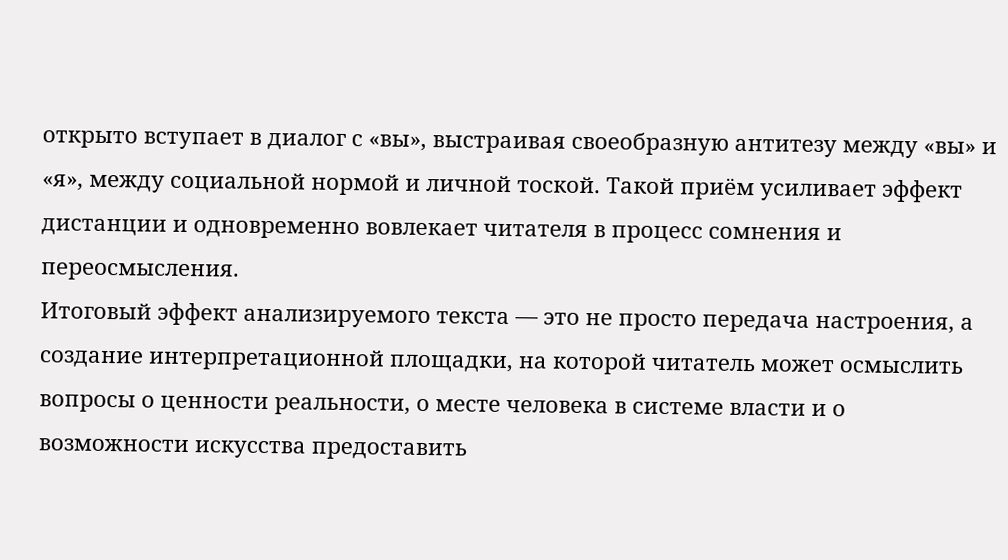открыто вступает в диалог с «вы», выстраивая своеобразную антитезу между «вы» и «я», между социальной нормой и личной тоской. Такой приём усиливает эффект дистанции и одновременно вовлекает читателя в процесс сомнения и переосмысления.
Итоговый эффект анализируемого текста — это не просто передача настроения, а создание интерпретационной площадки, на которой читатель может осмыслить вопросы о ценности реальности, о месте человека в системе власти и о возможности искусства предоставить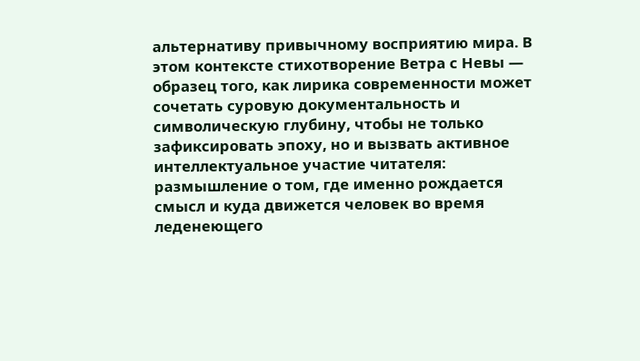альтернативу привычному восприятию мира. В этом контексте стихотворение Ветра с Невы — образец того, как лирика современности может сочетать суровую документальность и символическую глубину, чтобы не только зафиксировать эпоху, но и вызвать активное интеллектуальное участие читателя: размышление о том, где именно рождается смысл и куда движется человек во время леденеющего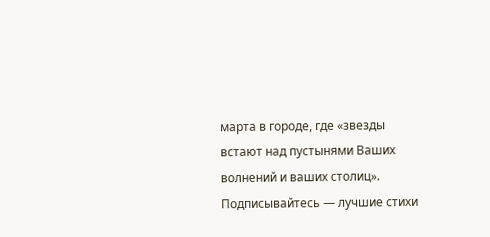марта в городе, где «звезды встают над пустынями Ваших волнений и ваших столиц».
Подписывайтесь — лучшие стихи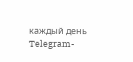каждый день
Telegram-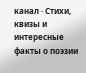канал · Стихи, квизы и интересные факты о поэзии